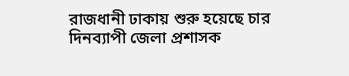রাজধানী ঢাকায় শুরু হয়েছে চার দিনব্যাপী জেলা প্রশাসক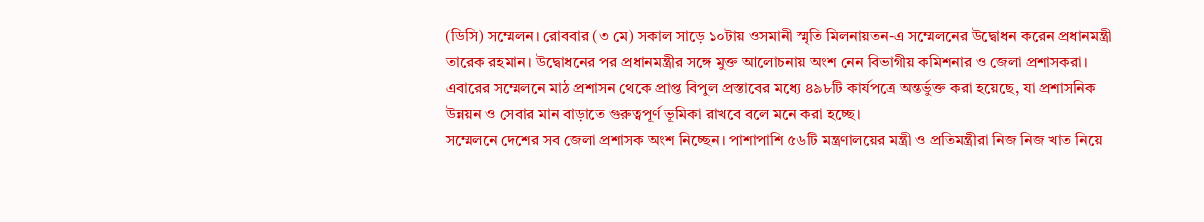(ডিসি) সম্মেলন। রোববার (৩ মে) সকাল সাড়ে ১০টায় ওসমানী স্মৃতি মিলনায়তন-এ সম্মেলনের উদ্বোধন করেন প্রধানমন্ত্রী তারেক রহমান। উদ্বোধনের পর প্রধানমন্ত্রীর সঙ্গে মুক্ত আলোচনায় অংশ নেন বিভাগীয় কমিশনার ও জেলা প্রশাসকরা। এবারের সম্মেলনে মাঠ প্রশাসন থেকে প্রাপ্ত বিপুল প্রস্তাবের মধ্যে ৪৯৮টি কার্যপত্রে অন্তর্ভুক্ত করা হয়েছে, যা প্রশাসনিক উন্নয়ন ও সেবার মান বাড়াতে গুরুত্বপূর্ণ ভূমিকা রাখবে বলে মনে করা হচ্ছে।
সম্মেলনে দেশের সব জেলা প্রশাসক অংশ নিচ্ছেন। পাশাপাশি ৫৬টি মন্ত্রণালয়ের মন্ত্রী ও প্রতিমন্ত্রীরা নিজ নিজ খাত নিয়ে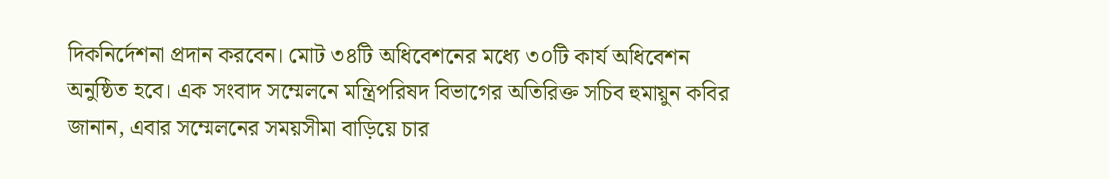দিকনির্দেশনা প্রদান করবেন। মোট ৩৪টি অধিবেশনের মধ্যে ৩০টি কার্য অধিবেশন অনুষ্ঠিত হবে। এক সংবাদ সম্মেলনে মন্ত্রিপরিষদ বিভাগের অতিরিক্ত সচিব হুমায়ুন কবির জানান, এবার সম্মেলনের সময়সীমা বাড়িয়ে চার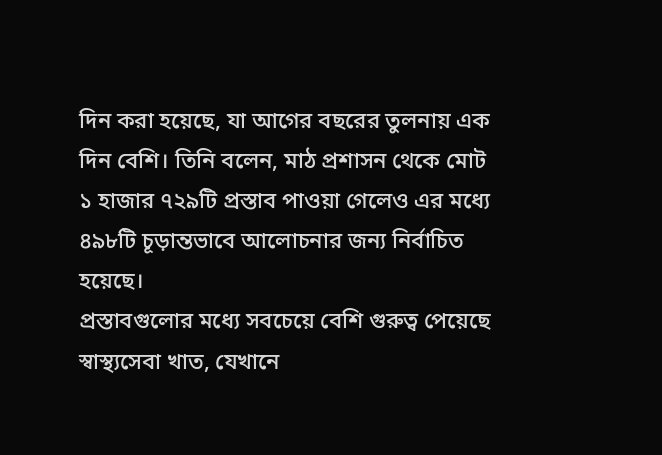দিন করা হয়েছে, যা আগের বছরের তুলনায় এক দিন বেশি। তিনি বলেন, মাঠ প্রশাসন থেকে মোট ১ হাজার ৭২৯টি প্রস্তাব পাওয়া গেলেও এর মধ্যে ৪৯৮টি চূড়ান্তভাবে আলোচনার জন্য নির্বাচিত হয়েছে।
প্রস্তাবগুলোর মধ্যে সবচেয়ে বেশি গুরুত্ব পেয়েছে স্বাস্থ্যসেবা খাত, যেখানে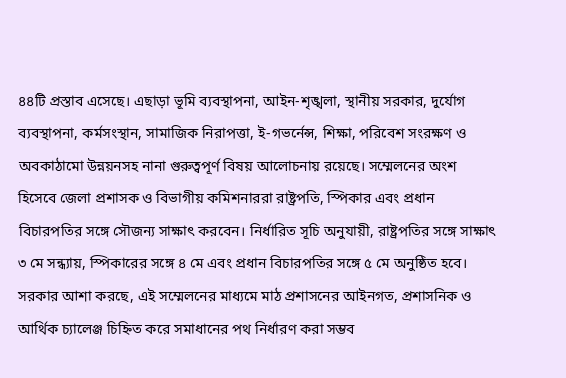৪৪টি প্রস্তাব এসেছে। এছাড়া ভূমি ব্যবস্থাপনা, আইন-শৃঙ্খলা, স্থানীয় সরকার, দুর্যোগ ব্যবস্থাপনা, কর্মসংস্থান, সামাজিক নিরাপত্তা, ই-গভর্নেন্স, শিক্ষা, পরিবেশ সংরক্ষণ ও অবকাঠামো উন্নয়নসহ নানা গুরুত্বপূর্ণ বিষয় আলোচনায় রয়েছে। সম্মেলনের অংশ হিসেবে জেলা প্রশাসক ও বিভাগীয় কমিশনাররা রাষ্ট্রপতি, স্পিকার এবং প্রধান বিচারপতির সঙ্গে সৌজন্য সাক্ষাৎ করবেন। নির্ধারিত সূচি অনুযায়ী, রাষ্ট্রপতির সঙ্গে সাক্ষাৎ ৩ মে সন্ধ্যায়, স্পিকারের সঙ্গে ৪ মে এবং প্রধান বিচারপতির সঙ্গে ৫ মে অনুষ্ঠিত হবে।
সরকার আশা করছে, এই সম্মেলনের মাধ্যমে মাঠ প্রশাসনের আইনগত, প্রশাসনিক ও আর্থিক চ্যালেঞ্জ চিহ্নিত করে সমাধানের পথ নির্ধারণ করা সম্ভব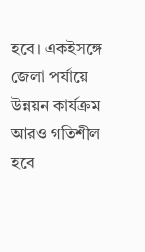হবে। একইসঙ্গে জেলা পর্যায়ে উন্নয়ন কার্যক্রম আরও গতিশীল হবে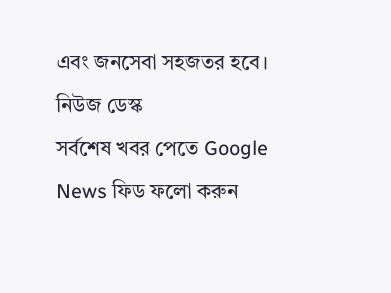এবং জনসেবা সহজতর হবে।
নিউজ ডেস্ক
সর্বশেষ খবর পেতে Google News ফিড ফলো করুন